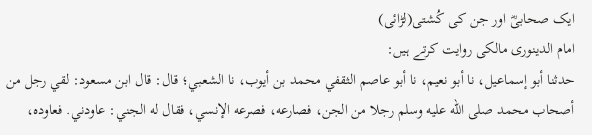ایک صحابیؓ اور جن کی کُشتی(لڑائی)
امام الدینوری مالکی روایت کرتے ہیں:
حدثنا أبو إسماعيل، نا أبو نعيم، نا أبو عاصم الثقفي محمد بن أيوب، نا الشعبي؛ قال: قال ابن مسعود: لقي رجل من أصحاب محمد صلى الله عليه وسلم رجلا من الجن، فصارعه، فصرعه الإنسي، فقال له الجني: عاودني. فعاوده،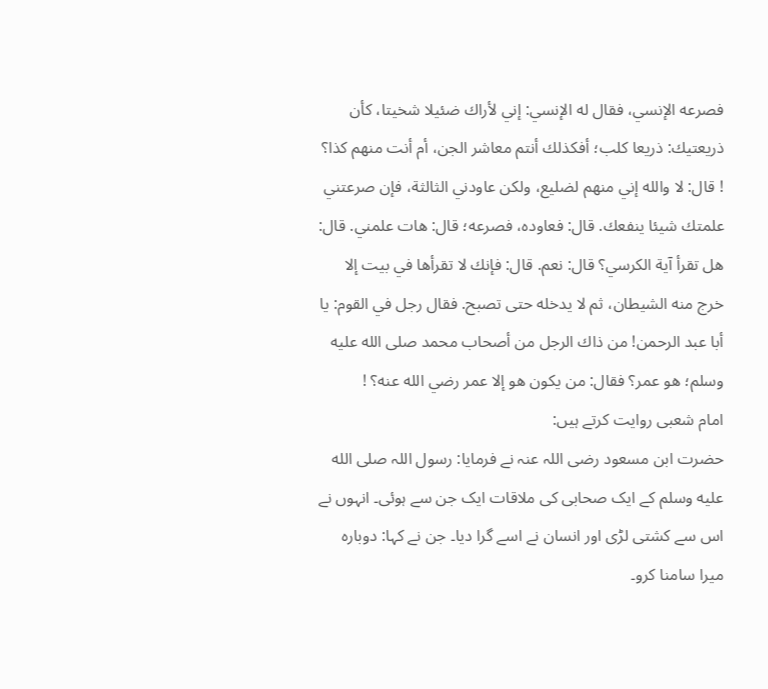فصرعه الإنسي، فقال له الإنسي: إني لأراك ضئيلا شخيتا، كأن ذريعتيك: ذريعا كلب؛ أفكذلك أنتم معاشر الجن، أم أنت منهم كذا؟ ! قال: لا والله إني منهم لضليع، ولكن عاودني الثالثة، فإن صرعتني علمتك شيئا ينفعك. قال: فعاوده، فصرعه؛ قال: هات علمني. قال: هل تقرأ آية الكرسي؟ قال: نعم. قال: فإنك لا تقرأها في بيت إلا خرج منه الشيطان، ثم لا يدخله حتى تصبح. فقال رجل في القوم: يا أبا عبد الرحمن! من ذاك الرجل من أصحاب محمد صلى الله عليه وسلم؛ هو عمر؟ فقال: من يكون هو إلا عمر رضي الله عنه؟ !
امام شعبی روایت کرتے ہیں:
حضرت ابن مسعود رضی اللہ عنہ نے فرمایا: رسول اللہ صلى الله عليه وسلم کے ایک صحابی کی ملاقات ایک جن سے ہوئی۔ انہوں نے اس سے کشتی لڑی اور انسان نے اسے گرا دیا۔ جن نے کہا: دوبارہ میرا سامنا کرو۔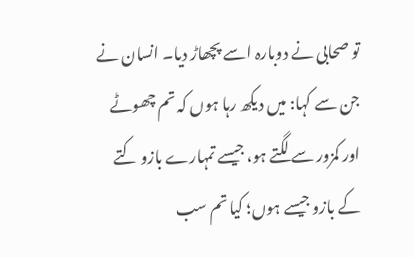تو صحابی نے دوبارہ اسے پچھاڑ دیا۔ انسان نے جن سے کہا: میں دیکھ رہا ہوں کہ تم چھوٹے اور کمزور سے لگتے ہو، جیسے تمہارے بازو کتے کے بازو جیسے ہوں؛ کیا تم سب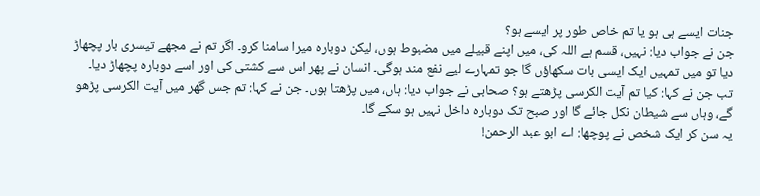جنات ایسے ہی ہو یا تم خاص طور پر ایسے ہو؟
جن نے جواب دیا: نہیں، قسم ہے اللہ کی، میں اپنے قبیلے میں مضبوط ہوں، لیکن دوبارہ میرا سامنا کرو۔ اگر تم نے مجھے تیسری بار پچھاڑ دیا تو میں تمہیں ایک ایسی بات سکھاؤں گا جو تمہارے لیے نفع مند ہوگی۔ انسان نے پھر اس سے کشتی کی اور اسے دوبارہ پچھاڑ دیا۔
تب جن نے کہا: کیا تم آیت الکرسی پڑھتے ہو؟ صحابی نے جواب دیا: ہاں، میں پڑھتا ہوں۔ جن نے کہا: تم جس گھر میں آیت الکرسی پڑھو گے، وہاں سے شیطان نکل جائے گا اور صبح تک دوبارہ داخل نہیں ہو سکے گا۔
یہ سن کر ایک شخص نے پوچھا: اے ابو عبد الرحمن!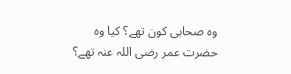وہ صحابی کون تھے؟ کیا وہ حضرت عمر رضی اللہ عنہ تھے؟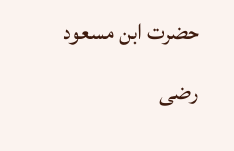حضرت ابن مسعود رضی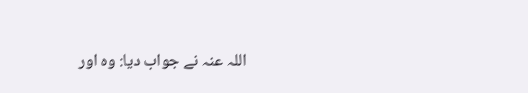اللہ عنہ نے جواب دیا: وہ اور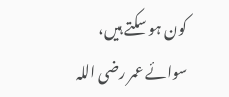کون ہو سکتے ہیں، سوائے عمر رضی اللہ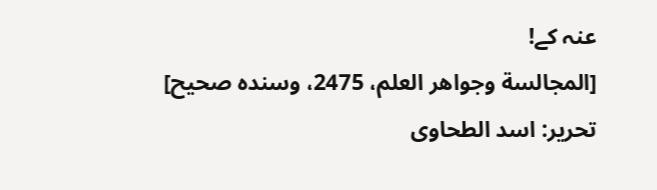عنہ کے!
[المجالسة وجواهر العلم، 2475، وسندہ صحیح]
تحریر: اسد الطحاوی